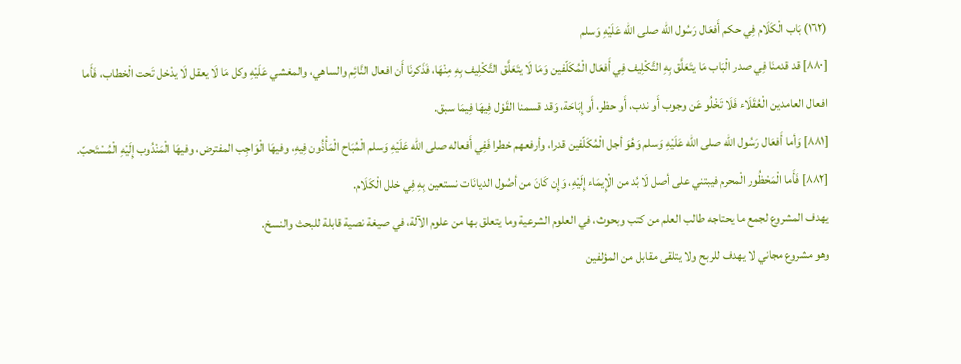(١٦٢) بَاب الْكَلَام فِي حكم أَفعَال رَسُول الله صلى الله عَلَيْهِ وَسلم
[٨٨٠] قد قدمنَا فِي صدر الْبَاب مَا يتَعَلَّق بِهِ التَّكْلِيف فِي أَفعَال الْمُكَلّفين وَمَا لَا يتَعَلَّق التَّكْلِيف بِهِ مِنْهَا، فَذَكرنَا أَن افعال النَّائِم والساهي، والمغشي عَلَيْهِ وكل مَا لَا يعقل لَا يدْخل تَحت الْخطاب، فَأَما افعال العامدين الْعُقَلَاء فَلَا تَخْلُو عَن وجوب أَو ندب، أَو حظر، أَو إِبَاحَة، وَقد قسمنا القَوْل فِيهَا فِيمَا سبق.
[٨٨١] وَأما أَفعَال رَسُول الله صلى الله عَلَيْهِ وَسلم وَهُوَ أجل الْمُكَلّفين قدرا، وأرفعهم خطرا فَفِي أَفعاله صلى الله عَلَيْهِ وَسلم الْمُبَاح الْمَأْذُون فِيهِ، وفيهَا الْوَاجِب المفترض، وفيهَا الْمَنْدُوب إِلَيْهِ الْمُسْتَحبّ.
[٨٨٢] فَأَما الْمَحْظُور الْمحرم فيبتني على أصل لَا بُد من الْإِيمَاء إِلَيْهِ، وَإِن كَانَ من أصُول الديانَات نستعين بِهِ فِي خلل الْكَلَام.
يهدف المشروع لجمع ما يحتاجه طالب العلم من كتب وبحوث، في العلوم الشرعية وما يتعلق بها من علوم الآلة، في صيغة نصية قابلة للبحث والنسخ.
وهو مشروع مجاني لا يهدف للربح ولا يتلقى مقابل من المؤلفين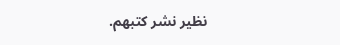نظير نشر كتبهم.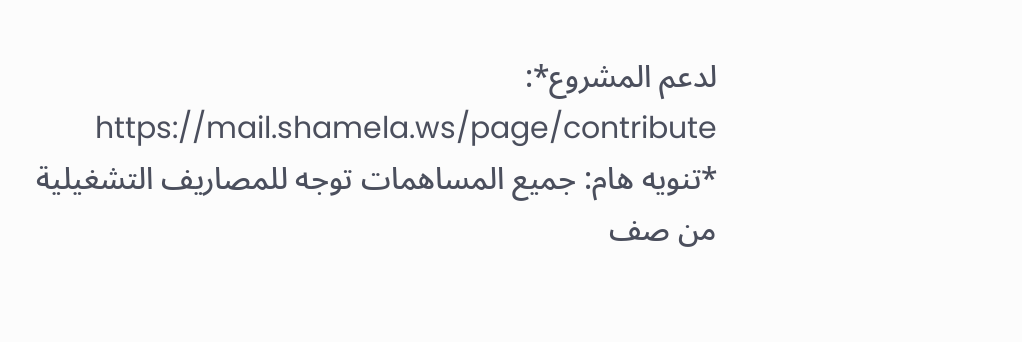لدعم المشروع*: https://mail.shamela.ws/page/contribute
*تنويه هام: جميع المساهمات توجه للمصاريف التشغيلية من صف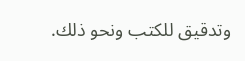وتدقيق للكتب ونحو ذلك.